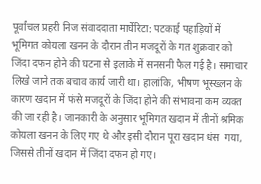पूर्वांचल प्रहरी निज संवाददाता मार्घेरिटा: पटकाई पहाड़ियों में भूमिगत कोयला खनन के दौरान तीन मजदूरों के गत शुक्रवार को जिंदा दफन होने की घटना से इलाके में सनसनी फैल गई है। समाचार लिखे जाने तक बचाव कार्य जारी था। हालांकि, भीषण भूस्ख्लन के कारण खदान में फंसे मजदूरों के जिंदा होने की संभावना कम व्यक्त की जा रही है। जानकारी के अनुसार भूमिगत खदान में तीनों श्रमिक कोयला खनन के लिए गए थे और इसी दौरान पूरा खदान धंस  गया, जिससे तीनों खदान में जिंदा दफन हो गए।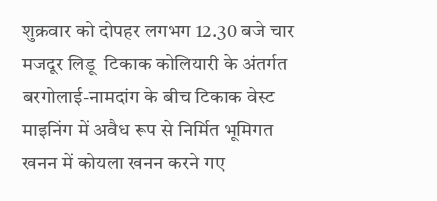शुक्रवार को दोपहर लगभग 12.30 बजे चार मजदूर लिडू  टिकाक कोलियारी के अंतर्गत बरगोलाई-नामदांग के बीच टिकाक वेस्ट माइनिंग में अवैध रूप से निर्मित भूमिगत खनन में कोयला खनन करने गए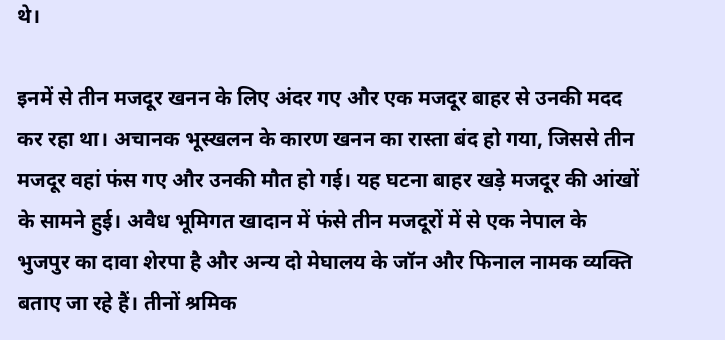थे।

इनमें से तीन मजदूर खनन के लिए अंदर गए और एक मजदूर बाहर से उनकी मदद कर रहा था। अचानक भूस्खलन के कारण खनन का रास्ता बंद हो गया, जिससे तीन मजदूर वहां फंस गए और उनकी मौत हो गई। यह घटना बाहर खड़े मजदूर की आंखों के सामने हुई। अवैध भूमिगत खादान में फंसे तीन मजदूरों में से एक नेपाल के भुजपुर का दावा शेरपा है और अन्य दो मेघालय के जॉन और फिनाल नामक व्यक्ति बताए जा रहे हैं। तीनों श्रमिक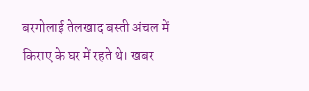बरगोलाई तेलखाद बस्ती अंचल में किराए के घर में रहते थे। खबर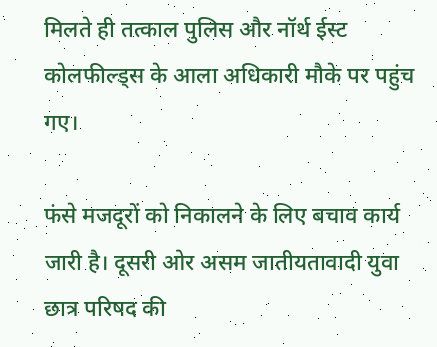मिलते ही तत्काल पुलिस और नॉर्थ ईस्ट कोलफील्ड्स के आला अधिकारी मौके पर पहुंच गए।

फंसे मजदूरों को निकालने के लिए बचाव कार्य जारी है। दूसरी ओर असम जातीयतावादी युवा छात्र परिषद की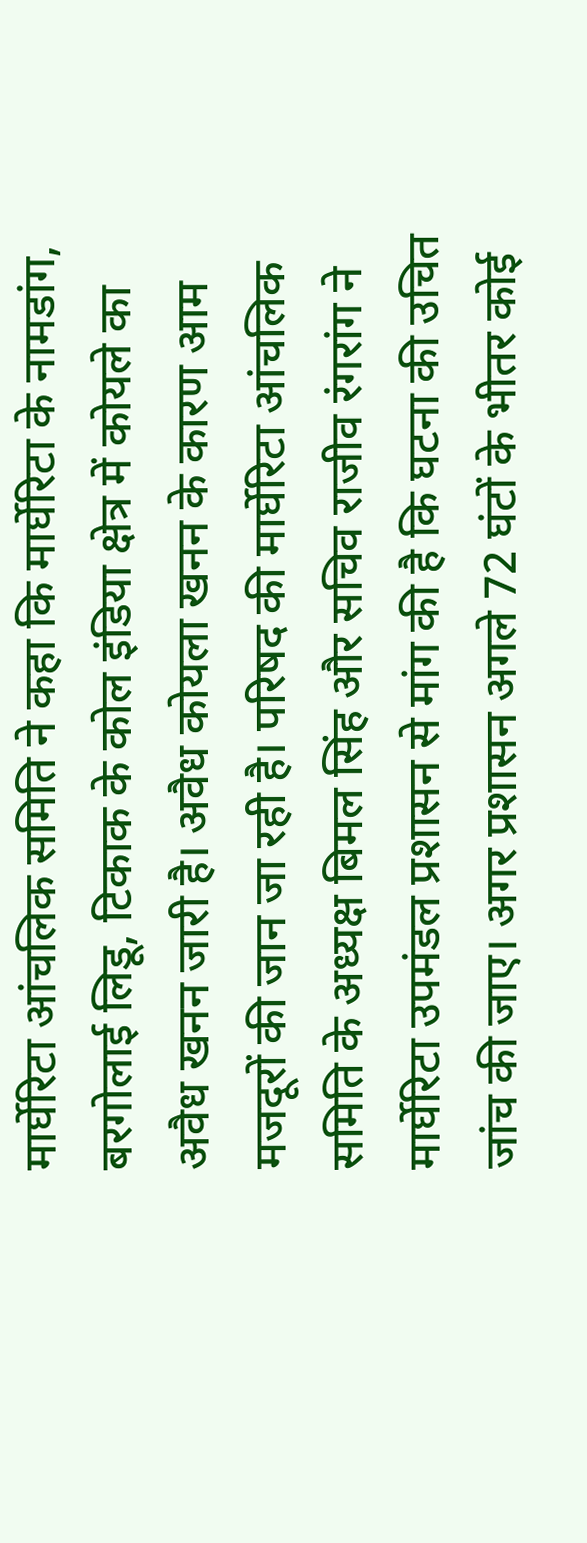मार्घेरिटा आंचलिक समिति ने कहा कि मार्घेरिटा के नामडांग, बरगोलाई लिडू, टिकाक के कोल इंडिया क्षेत्र में कोयले का अवैध खनन जारी है। अवैध कोयला खनन के कारण आम मजदूरों की जान जा रही है। परिषद की मार्घेरिटा आंचलिक समिति के अध्यक्ष बिमल सिंह और सचिव राजीव रंगरांग ने मार्घेरिटा उपमंडल प्रशासन से मांग की है कि घटना की उचित जांच की जाए। अगर प्रशासन अगले 72 घंटों के भीतर कोई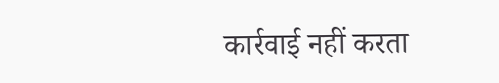कार्रवाई नहीं करता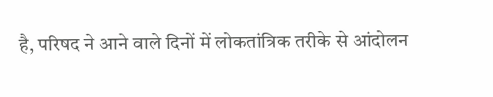है, परिषद ने आने वाले दिनों में लोकतांत्रिक तरीके से आंदोलन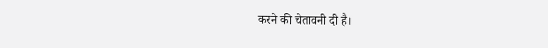करने की चेतावनी दी है।